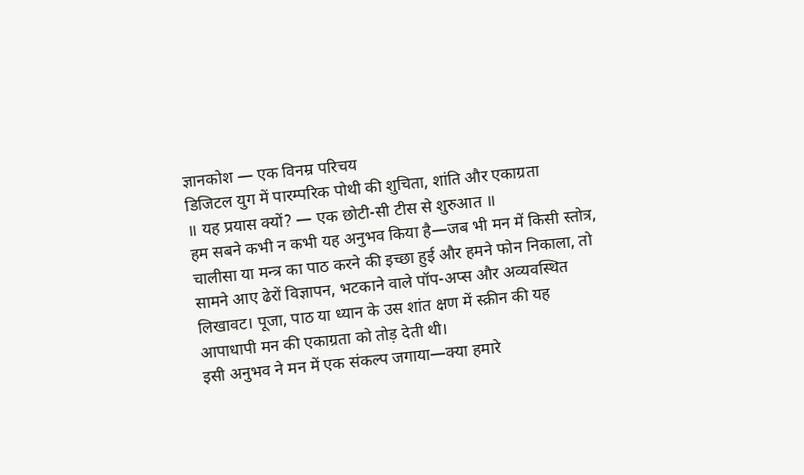ज्ञानकोश — एक विनम्र परिचय
डिजिटल युग में पारम्परिक पोथी की शुचिता, शांति और एकाग्रता
॥ यह प्रयास क्यों? — एक छोटी-सी टीस से शुरुआत ॥
हम सबने कभी न कभी यह अनुभव किया है—जब भी मन में किसी स्तोत्र, चालीसा या मन्त्र का पाठ करने की इच्छा हुई और हमने फोन निकाला, तो सामने आए ढेरों विज्ञापन, भटकाने वाले पॉप-अप्स और अव्यवस्थित लिखावट। पूजा, पाठ या ध्यान के उस शांत क्षण में स्क्रीन की यह आपाधापी मन की एकाग्रता को तोड़ देती थी।
इसी अनुभव ने मन में एक संकल्प जगाया—क्या हमारे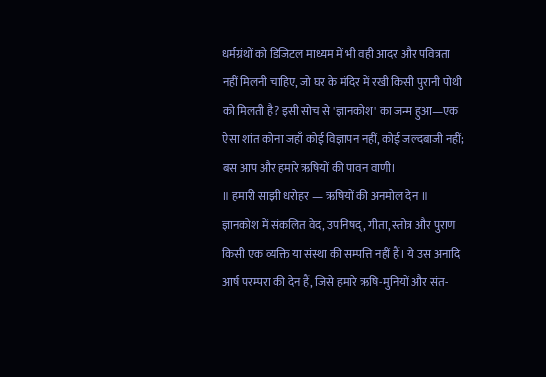धर्मग्रंथों को डिजिटल माध्यम में भी वही आदर और पवित्रता नहीं मिलनी चाहिए, जो घर के मंदिर में रखी किसी पुरानी पोथी को मिलती है? इसी सोच से 'ज्ञानकोश' का जन्म हुआ—एक ऐसा शांत कोना जहाँ कोई विज्ञापन नहीं, कोई जल्दबाजी नहीं; बस आप और हमारे ऋषियों की पावन वाणी।
॥ हमारी साझी धरोहर — ऋषियों की अनमोल देन ॥
ज्ञानकोश में संकलित वेद, उपनिषद्, गीता, स्तोत्र और पुराण किसी एक व्यक्ति या संस्था की सम्पत्ति नहीं हैं। ये उस अनादि आर्ष परम्परा की देन हैं, जिसे हमारे ऋषि-मुनियों और संत-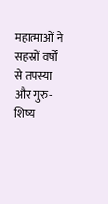महात्माओं ने सहस्रों वर्षों से तपस्या और गुरु-शिष्य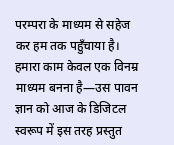परम्परा के माध्यम से सहेज कर हम तक पहुँचाया है।
हमारा काम केवल एक विनम्र माध्यम बनना है—उस पावन ज्ञान को आज के डिजिटल स्वरूप में इस तरह प्रस्तुत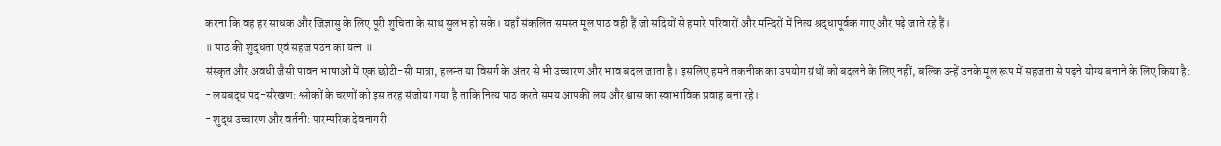करना कि वह हर साधक और जिज्ञासु के लिए पूरी शुचिता के साथ सुलभ हो सके। यहाँ संकलित समस्त मूल पाठ वही हैं जो सदियों से हमारे परिवारों और मन्दिरों में नित्य श्रद्धापूर्वक गाए और पढ़े जाते रहे हैं।
॥ पाठ की शुद्धता एवं सहज पठन का यत्न ॥
संस्कृत और अवधी जैसी पावन भाषाओं में एक छोटी-सी मात्रा, हलन्त या विसर्ग के अंतर से भी उच्चारण और भाव बदल जाता है। इसलिए हमने तकनीक का उपयोग ग्रंथों को बदलने के लिए नहीं, बल्कि उन्हें उनके मूल रूप में सहजता से पढ़ने योग्य बनाने के लिए किया है:
- लयबद्ध पद-संरेखण: श्लोकों के चरणों को इस तरह संजोया गया है ताकि नित्य पाठ करते समय आपकी लय और श्वास का स्वाभाविक प्रवाह बना रहे।
- शुद्ध उच्चारण और वर्तनी: पारम्परिक देवनागरी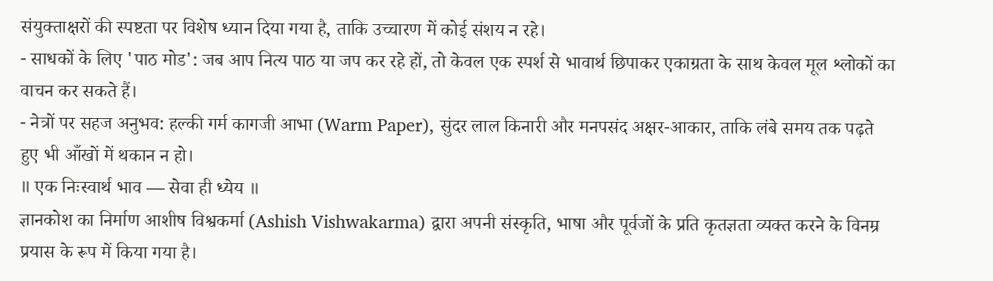संयुक्ताक्षरों की स्पष्टता पर विशेष ध्यान दिया गया है, ताकि उच्चारण में कोई संशय न रहे।
- साधकों के लिए 'पाठ मोड': जब आप नित्य पाठ या जप कर रहे हों, तो केवल एक स्पर्श से भावार्थ छिपाकर एकाग्रता के साथ केवल मूल श्लोकों का वाचन कर सकते हैं।
- नेत्रों पर सहज अनुभव: हल्की गर्म कागजी आभा (Warm Paper), सुंदर लाल किनारी और मनपसंद अक्षर-आकार, ताकि लंबे समय तक पढ़ते हुए भी आँखों में थकान न हो।
॥ एक निःस्वार्थ भाव — सेवा ही ध्येय ॥
ज्ञानकोश का निर्माण आशीष विश्वकर्मा (Ashish Vishwakarma) द्वारा अपनी संस्कृति, भाषा और पूर्वजों के प्रति कृतज्ञता व्यक्त करने के विनम्र प्रयास के रूप में किया गया है।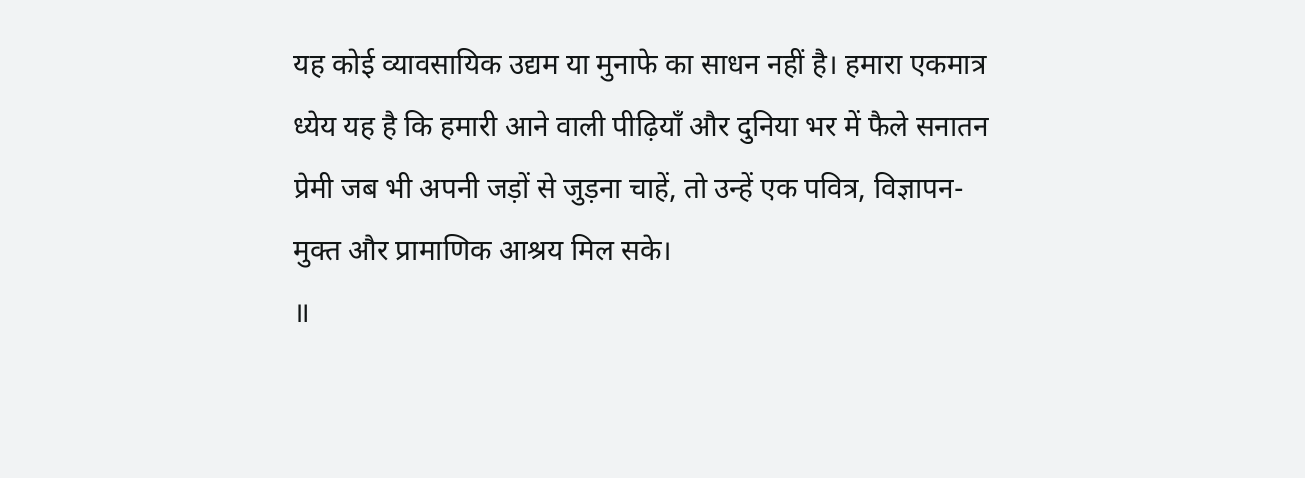यह कोई व्यावसायिक उद्यम या मुनाफे का साधन नहीं है। हमारा एकमात्र ध्येय यह है कि हमारी आने वाली पीढ़ियाँ और दुनिया भर में फैले सनातन प्रेमी जब भी अपनी जड़ों से जुड़ना चाहें, तो उन्हें एक पवित्र, विज्ञापन-मुक्त और प्रामाणिक आश्रय मिल सके।
॥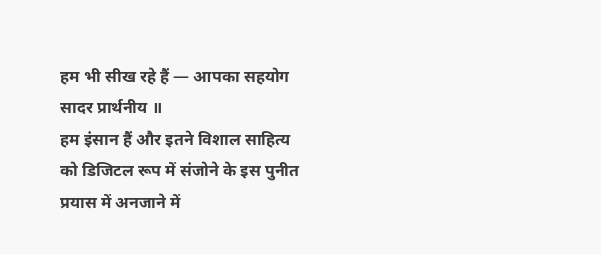हम भी सीख रहे हैं — आपका सहयोग सादर प्रार्थनीय ॥
हम इंसान हैं और इतने विशाल साहित्य को डिजिटल रूप में संजोने के इस पुनीत प्रयास में अनजाने में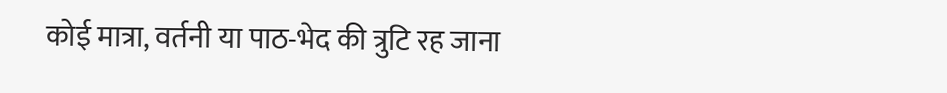कोई मात्रा, वर्तनी या पाठ-भेद की त्रुटि रह जाना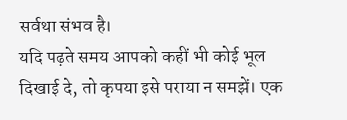सर्वथा संभव है।
यदि पढ़ते समय आपको कहीं भी कोई भूल दिखाई दे, तो कृपया इसे पराया न समझें। एक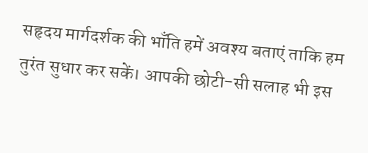सहृदय मार्गदर्शक की भाँति हमें अवश्य बताएं ताकि हम तुरंत सुधार कर सकें। आपकी छोटी-सी सलाह भी इस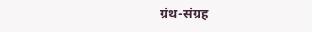ग्रंथ-संग्रह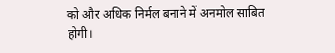को और अधिक निर्मल बनाने में अनमोल साबित होगी।